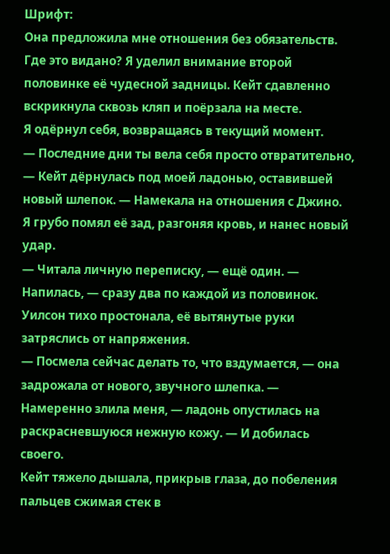Шрифт:
Она предложила мне отношения без обязательств. Где это видано? Я уделил внимание второй половинке её чудесной задницы. Кейт сдавленно вскрикнула сквозь кляп и поёрзала на месте.
Я одёрнул себя, возвращаясь в текущий момент.
— Последние дни ты вела себя просто отвратительно, — Кейт дёрнулась под моей ладонью, оставившей новый шлепок. — Намекала на отношения с Джино.
Я грубо помял её зад, разгоняя кровь, и нанес новый удар.
— Читала личную переписку, — ещё один. — Напилась, — сразу два по каждой из половинок.
Уилсон тихо простонала, её вытянутые руки затряслись от напряжения.
— Посмела сейчас делать то, что вздумается, — она задрожала от нового, звучного шлепка. — Намеренно злила меня, — ладонь опустилась на раскрасневшуюся нежную кожу. — И добилась своего.
Кейт тяжело дышала, прикрыв глаза, до побеления пальцев сжимая стек в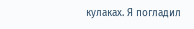кулаках. Я погладил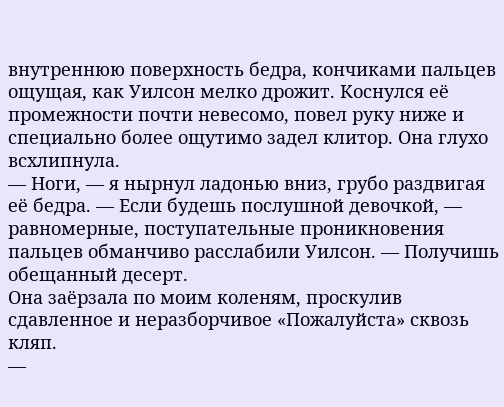внутреннюю поверхность бедра, кончиками пальцев ощущая, как Уилсон мелко дрожит. Коснулся её промежности почти невесомо, повел руку ниже и специально более ощутимо задел клитор. Она глухо всхлипнула.
— Ноги, — я нырнул ладонью вниз, грубо раздвигая её бедра. — Если будешь послушной девочкой, — равномерные, поступательные проникновения пальцев обманчиво расслабили Уилсон. — Получишь обещанный десерт.
Она заёрзала по моим коленям, проскулив сдавленное и неразборчивое «Пожалуйста» сквозь кляп.
—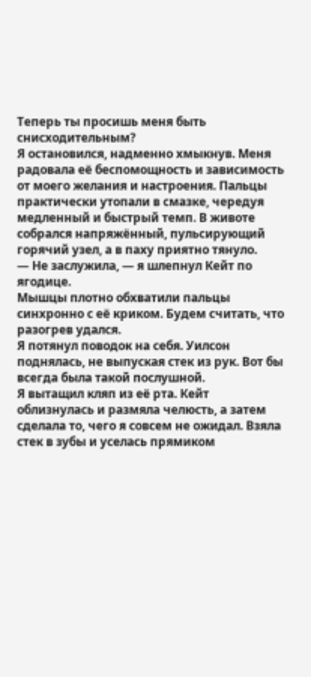Теперь ты просишь меня быть снисходительным?
Я остановился, надменно хмыкнув. Меня радовала её беспомощность и зависимость от моего желания и настроения. Пальцы практически утопали в смазке, чередуя медленный и быстрый темп. В животе собрался напряжённый, пульсирующий горячий узел, а в паху приятно тянуло.
— Не заслужила, — я шлепнул Кейт по ягодице.
Мышцы плотно обхватили пальцы синхронно с её криком. Будем считать, что разогрев удался.
Я потянул поводок на себя. Уилсон поднялась, не выпуская стек из рук. Вот бы всегда была такой послушной.
Я вытащил кляп из её рта. Кейт облизнулась и размяла челюсть, а затем сделала то, чего я совсем не ожидал. Взяла стек в зубы и уселась прямиком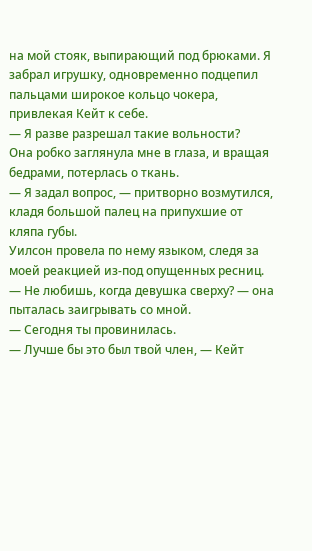на мой стояк, выпирающий под брюками. Я забрал игрушку, одновременно подцепил пальцами широкое кольцо чокера, привлекая Кейт к себе.
— Я разве разрешал такие вольности?
Она робко заглянула мне в глаза, и вращая бедрами, потерлась о ткань.
— Я задал вопрос, — притворно возмутился, кладя большой палец на припухшие от кляпа губы.
Уилсон провела по нему языком, следя за моей реакцией из-под опущенных ресниц.
— Не любишь, когда девушка сверху? — она пыталась заигрывать со мной.
— Сегодня ты провинилась.
— Лучше бы это был твой член, — Кейт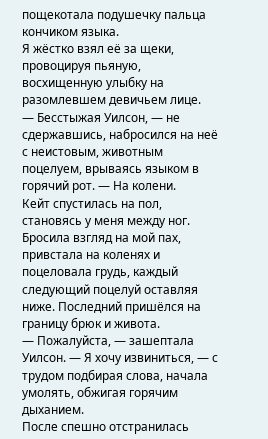пощекотала подушечку пальца кончиком языка.
Я жёстко взял её за щеки, провоцируя пьяную, восхищенную улыбку на разомлевшем девичьем лице.
— Бесстыжая Уилсон, — не сдержавшись, набросился на неё с неистовым, животным поцелуем, врываясь языком в горячий рот. — На колени.
Кейт спустилась на пол, становясь у меня между ног. Бросила взгляд на мой пах, привстала на коленях и поцеловала грудь, каждый следующий поцелуй оставляя ниже. Последний пришёлся на границу брюк и живота.
— Пожалуйста, — зашептала Уилсон. — Я хочу извиниться, — с трудом подбирая слова, начала умолять, обжигая горячим дыханием.
После спешно отстранилась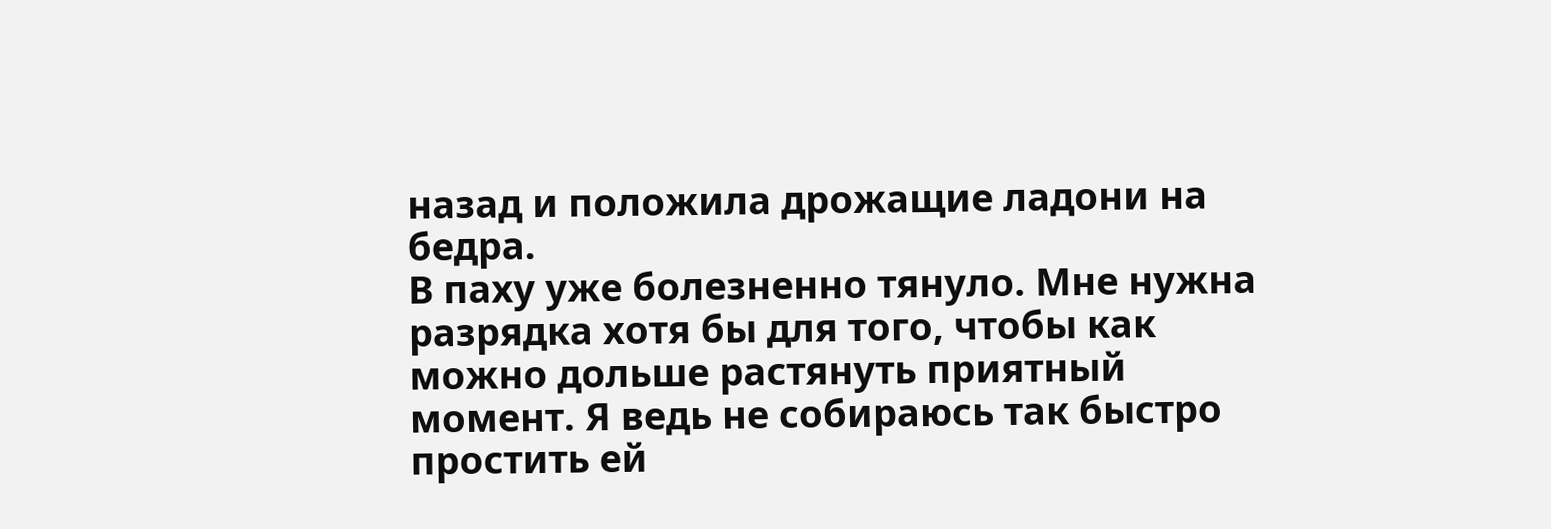назад и положила дрожащие ладони на бедра.
В паху уже болезненно тянуло. Мне нужна разрядка хотя бы для того, чтобы как можно дольше растянуть приятный момент. Я ведь не собираюсь так быстро простить ей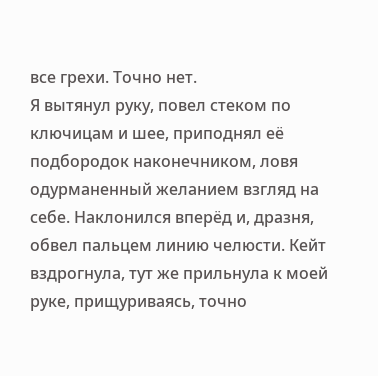все грехи. Точно нет.
Я вытянул руку, повел стеком по ключицам и шее, приподнял её подбородок наконечником, ловя одурманенный желанием взгляд на себе. Наклонился вперёд и, дразня, обвел пальцем линию челюсти. Кейт вздрогнула, тут же прильнула к моей руке, прищуриваясь, точно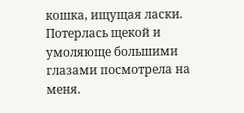кошка, ищущая ласки. Потерлась щекой и умоляюще большими глазами посмотрела на меня.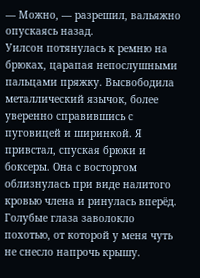— Можно, — разрешил, вальяжно опускаясь назад.
Уилсон потянулась к ремню на брюках, царапая непослушными пальцами пряжку. Высвободила металлический язычок, более уверенно справившись с пуговицей и ширинкой. Я привстал, спуская брюки и боксеры. Она с восторгом облизнулась при виде налитого кровью члена и ринулась вперёд. Голубые глаза заволокло похотью, от которой у меня чуть не снесло напрочь крышу.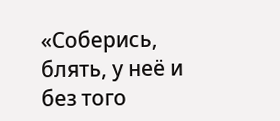«Соберись, блять, у неё и без того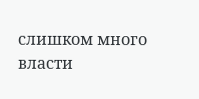слишком много власти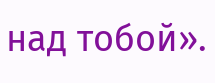над тобой».